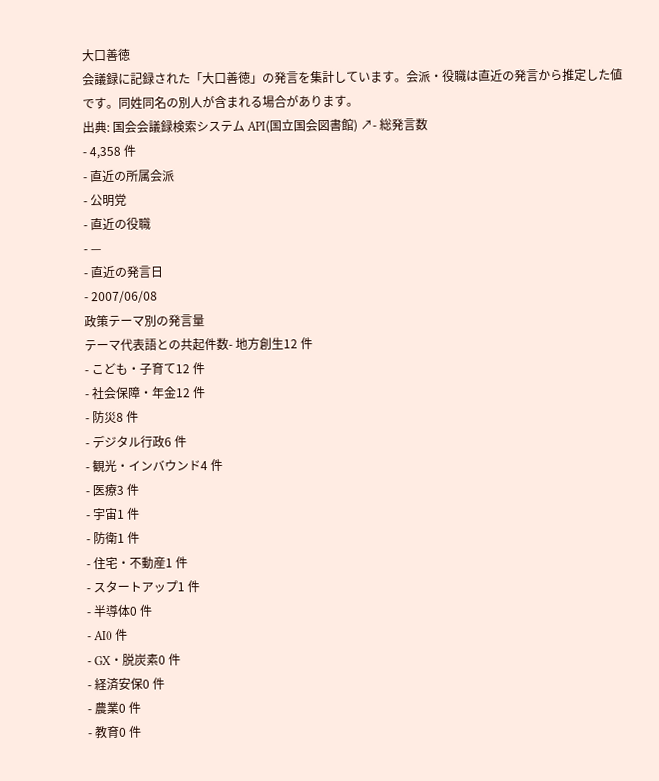大口善徳
会議録に記録された「大口善徳」の発言を集計しています。会派・役職は直近の発言から推定した値です。同姓同名の別人が含まれる場合があります。
出典: 国会会議録検索システム API(国立国会図書館) ↗- 総発言数
- 4,358 件
- 直近の所属会派
- 公明党
- 直近の役職
- —
- 直近の発言日
- 2007/06/08
政策テーマ別の発言量
テーマ代表語との共起件数- 地方創生12 件
- こども・子育て12 件
- 社会保障・年金12 件
- 防災8 件
- デジタル行政6 件
- 観光・インバウンド4 件
- 医療3 件
- 宇宙1 件
- 防衛1 件
- 住宅・不動産1 件
- スタートアップ1 件
- 半導体0 件
- AI0 件
- GX・脱炭素0 件
- 経済安保0 件
- 農業0 件
- 教育0 件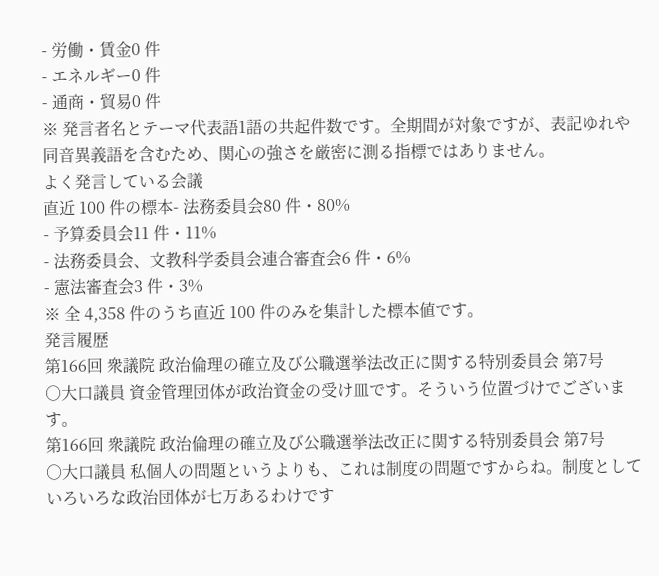- 労働・賃金0 件
- エネルギー0 件
- 通商・貿易0 件
※ 発言者名とテーマ代表語1語の共起件数です。全期間が対象ですが、表記ゆれや 同音異義語を含むため、関心の強さを厳密に測る指標ではありません。
よく発言している会議
直近 100 件の標本- 法務委員会80 件・80%
- 予算委員会11 件・11%
- 法務委員会、文教科学委員会連合審査会6 件・6%
- 憲法審査会3 件・3%
※ 全 4,358 件のうち直近 100 件のみを集計した標本値です。
発言履歴
第166回 衆議院 政治倫理の確立及び公職選挙法改正に関する特別委員会 第7号
○大口議員 資金管理団体が政治資金の受け皿です。そういう位置づけでございます。
第166回 衆議院 政治倫理の確立及び公職選挙法改正に関する特別委員会 第7号
○大口議員 私個人の問題というよりも、これは制度の問題ですからね。制度としていろいろな政治団体が七万あるわけです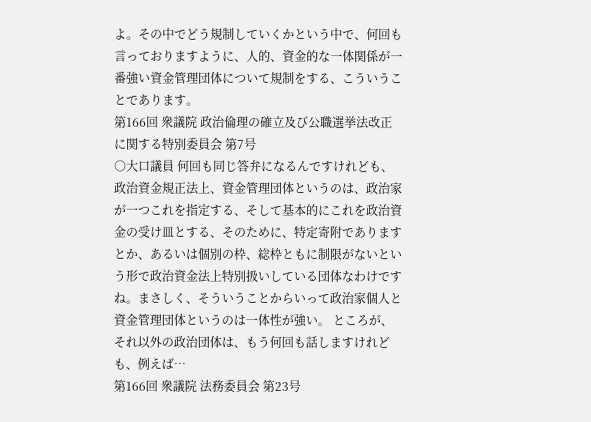よ。その中でどう規制していくかという中で、何回も言っておりますように、人的、資金的な一体関係が一番強い資金管理団体について規制をする、こういうことであります。
第166回 衆議院 政治倫理の確立及び公職選挙法改正に関する特別委員会 第7号
○大口議員 何回も同じ答弁になるんですけれども、政治資金規正法上、資金管理団体というのは、政治家が一つこれを指定する、そして基本的にこれを政治資金の受け皿とする、そのために、特定寄附でありますとか、あるいは個別の枠、総枠ともに制限がないという形で政治資金法上特別扱いしている団体なわけですね。まさしく、そういうことからいって政治家個人と資金管理団体というのは一体性が強い。 ところが、それ以外の政治団体は、もう何回も話しますけれども、例えば…
第166回 衆議院 法務委員会 第23号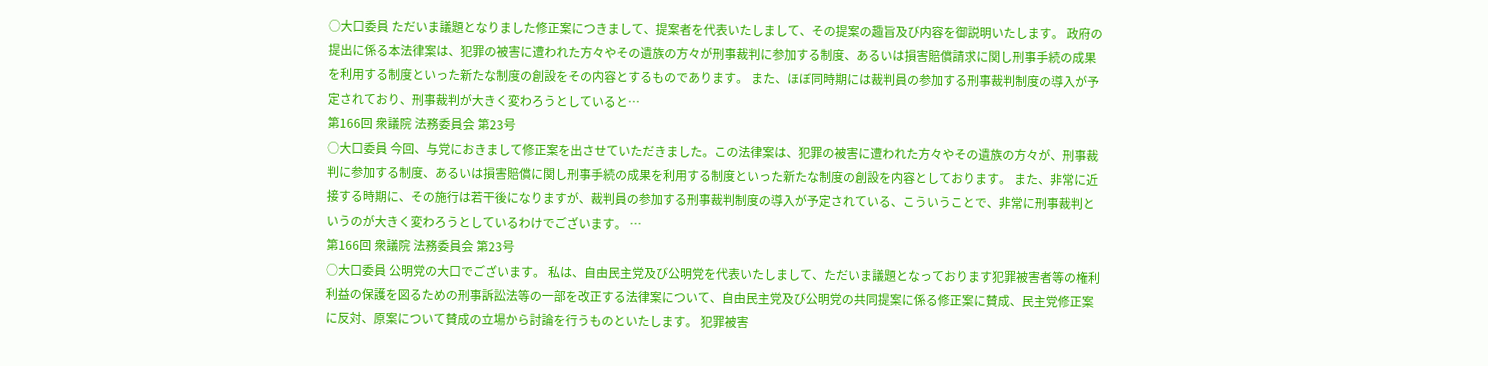○大口委員 ただいま議題となりました修正案につきまして、提案者を代表いたしまして、その提案の趣旨及び内容を御説明いたします。 政府の提出に係る本法律案は、犯罪の被害に遭われた方々やその遺族の方々が刑事裁判に参加する制度、あるいは損害賠償請求に関し刑事手続の成果を利用する制度といった新たな制度の創設をその内容とするものであります。 また、ほぼ同時期には裁判員の参加する刑事裁判制度の導入が予定されており、刑事裁判が大きく変わろうとしていると…
第166回 衆議院 法務委員会 第23号
○大口委員 今回、与党におきまして修正案を出させていただきました。この法律案は、犯罪の被害に遭われた方々やその遺族の方々が、刑事裁判に参加する制度、あるいは損害賠償に関し刑事手続の成果を利用する制度といった新たな制度の創設を内容としております。 また、非常に近接する時期に、その施行は若干後になりますが、裁判員の参加する刑事裁判制度の導入が予定されている、こういうことで、非常に刑事裁判というのが大きく変わろうとしているわけでございます。 …
第166回 衆議院 法務委員会 第23号
○大口委員 公明党の大口でございます。 私は、自由民主党及び公明党を代表いたしまして、ただいま議題となっております犯罪被害者等の権利利益の保護を図るための刑事訴訟法等の一部を改正する法律案について、自由民主党及び公明党の共同提案に係る修正案に賛成、民主党修正案に反対、原案について賛成の立場から討論を行うものといたします。 犯罪被害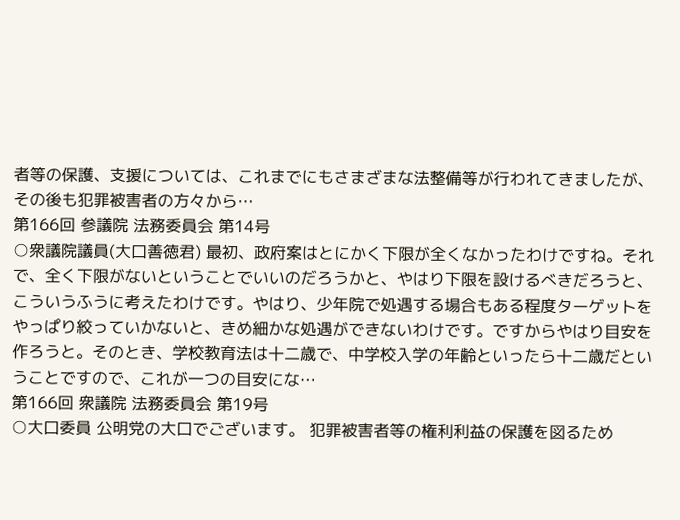者等の保護、支援については、これまでにもさまざまな法整備等が行われてきましたが、その後も犯罪被害者の方々から…
第166回 参議院 法務委員会 第14号
○衆議院議員(大口善徳君) 最初、政府案はとにかく下限が全くなかったわけですね。それで、全く下限がないということでいいのだろうかと、やはり下限を設けるべきだろうと、こういうふうに考えたわけです。やはり、少年院で処遇する場合もある程度ターゲットをやっぱり絞っていかないと、きめ細かな処遇ができないわけです。ですからやはり目安を作ろうと。そのとき、学校教育法は十二歳で、中学校入学の年齢といったら十二歳だということですので、これが一つの目安にな…
第166回 衆議院 法務委員会 第19号
○大口委員 公明党の大口でございます。 犯罪被害者等の権利利益の保護を図るため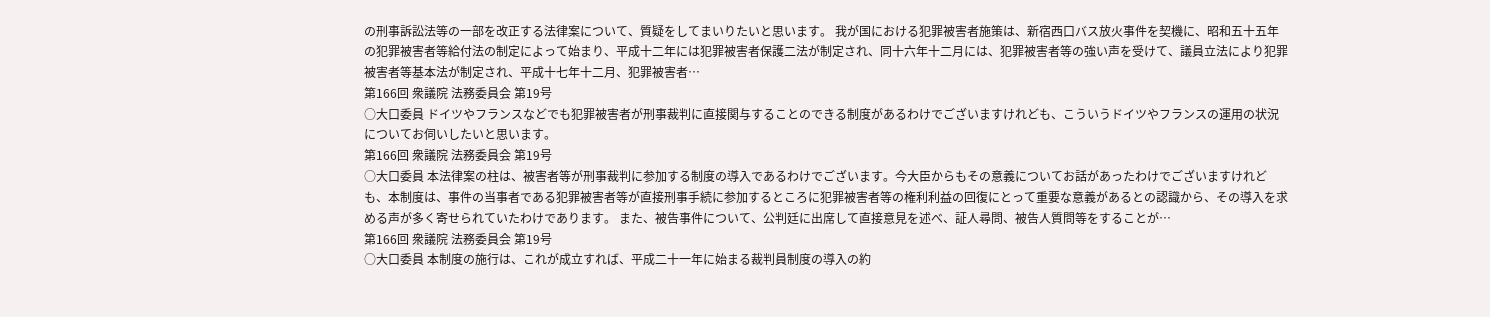の刑事訴訟法等の一部を改正する法律案について、質疑をしてまいりたいと思います。 我が国における犯罪被害者施策は、新宿西口バス放火事件を契機に、昭和五十五年の犯罪被害者等給付法の制定によって始まり、平成十二年には犯罪被害者保護二法が制定され、同十六年十二月には、犯罪被害者等の強い声を受けて、議員立法により犯罪被害者等基本法が制定され、平成十七年十二月、犯罪被害者…
第166回 衆議院 法務委員会 第19号
○大口委員 ドイツやフランスなどでも犯罪被害者が刑事裁判に直接関与することのできる制度があるわけでございますけれども、こういうドイツやフランスの運用の状況についてお伺いしたいと思います。
第166回 衆議院 法務委員会 第19号
○大口委員 本法律案の柱は、被害者等が刑事裁判に参加する制度の導入であるわけでございます。今大臣からもその意義についてお話があったわけでございますけれども、本制度は、事件の当事者である犯罪被害者等が直接刑事手続に参加するところに犯罪被害者等の権利利益の回復にとって重要な意義があるとの認識から、その導入を求める声が多く寄せられていたわけであります。 また、被告事件について、公判廷に出席して直接意見を述べ、証人尋問、被告人質問等をすることが…
第166回 衆議院 法務委員会 第19号
○大口委員 本制度の施行は、これが成立すれば、平成二十一年に始まる裁判員制度の導入の約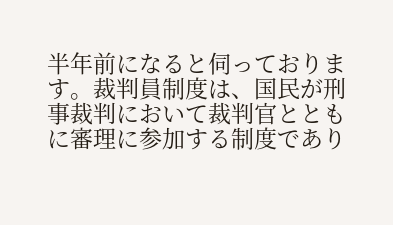半年前になると伺っております。裁判員制度は、国民が刑事裁判において裁判官とともに審理に参加する制度であり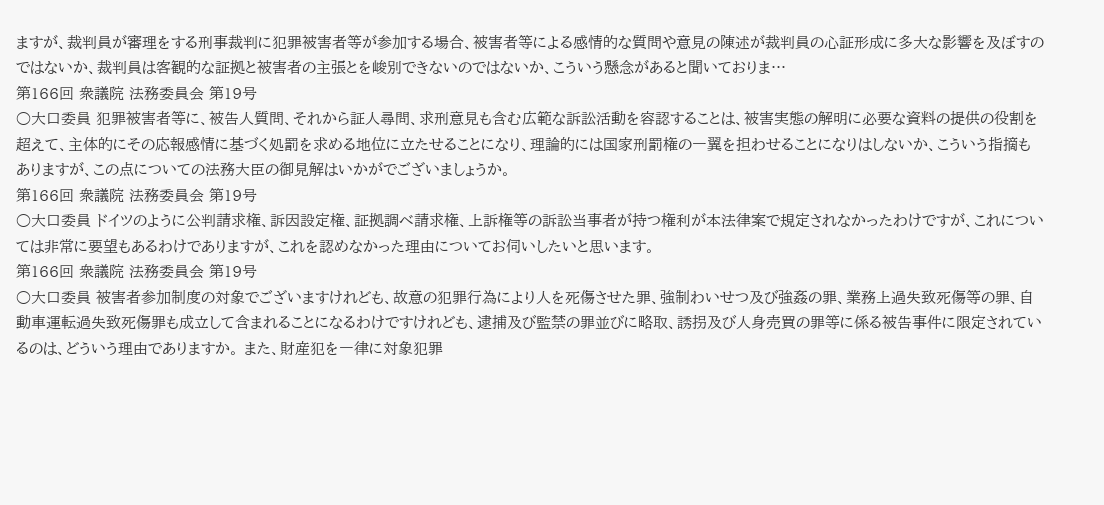ますが、裁判員が審理をする刑事裁判に犯罪被害者等が参加する場合、被害者等による感情的な質問や意見の陳述が裁判員の心証形成に多大な影響を及ぼすのではないか、裁判員は客観的な証拠と被害者の主張とを峻別できないのではないか、こういう懸念があると聞いておりま…
第166回 衆議院 法務委員会 第19号
○大口委員 犯罪被害者等に、被告人質問、それから証人尋問、求刑意見も含む広範な訴訟活動を容認することは、被害実態の解明に必要な資料の提供の役割を超えて、主体的にその応報感情に基づく処罰を求める地位に立たせることになり、理論的には国家刑罰権の一翼を担わせることになりはしないか、こういう指摘もありますが、この点についての法務大臣の御見解はいかがでございましょうか。
第166回 衆議院 法務委員会 第19号
○大口委員 ドイツのように公判請求権、訴因設定権、証拠調べ請求権、上訴権等の訴訟当事者が持つ権利が本法律案で規定されなかったわけですが、これについては非常に要望もあるわけでありますが、これを認めなかった理由についてお伺いしたいと思います。
第166回 衆議院 法務委員会 第19号
○大口委員 被害者参加制度の対象でございますけれども、故意の犯罪行為により人を死傷させた罪、強制わいせつ及び強姦の罪、業務上過失致死傷等の罪、自動車運転過失致死傷罪も成立して含まれることになるわけですけれども、逮捕及び監禁の罪並びに略取、誘拐及び人身売買の罪等に係る被告事件に限定されているのは、どういう理由でありますか。 また、財産犯を一律に対象犯罪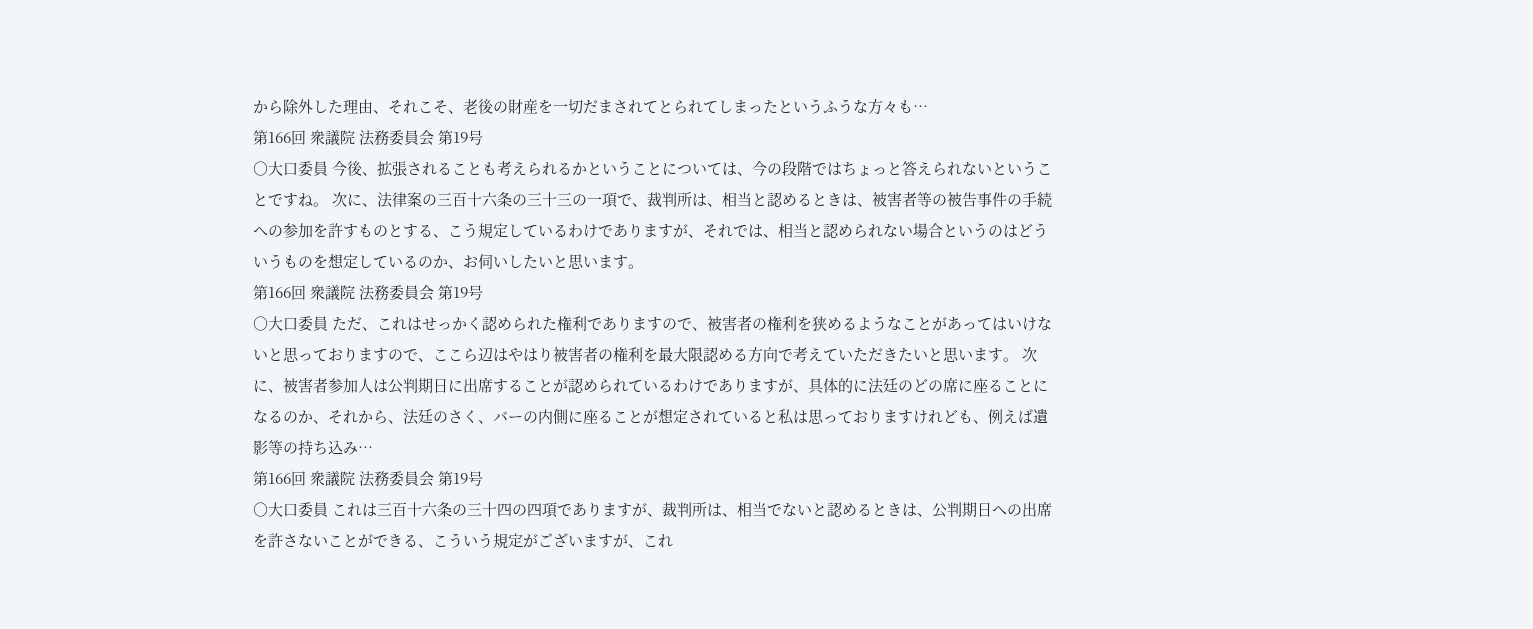から除外した理由、それこそ、老後の財産を一切だまされてとられてしまったというふうな方々も…
第166回 衆議院 法務委員会 第19号
○大口委員 今後、拡張されることも考えられるかということについては、今の段階ではちょっと答えられないということですね。 次に、法律案の三百十六条の三十三の一項で、裁判所は、相当と認めるときは、被害者等の被告事件の手続への参加を許すものとする、こう規定しているわけでありますが、それでは、相当と認められない場合というのはどういうものを想定しているのか、お伺いしたいと思います。
第166回 衆議院 法務委員会 第19号
○大口委員 ただ、これはせっかく認められた権利でありますので、被害者の権利を狭めるようなことがあってはいけないと思っておりますので、ここら辺はやはり被害者の権利を最大限認める方向で考えていただきたいと思います。 次に、被害者参加人は公判期日に出席することが認められているわけでありますが、具体的に法廷のどの席に座ることになるのか、それから、法廷のさく、バーの内側に座ることが想定されていると私は思っておりますけれども、例えば遺影等の持ち込み…
第166回 衆議院 法務委員会 第19号
○大口委員 これは三百十六条の三十四の四項でありますが、裁判所は、相当でないと認めるときは、公判期日への出席を許さないことができる、こういう規定がございますが、これ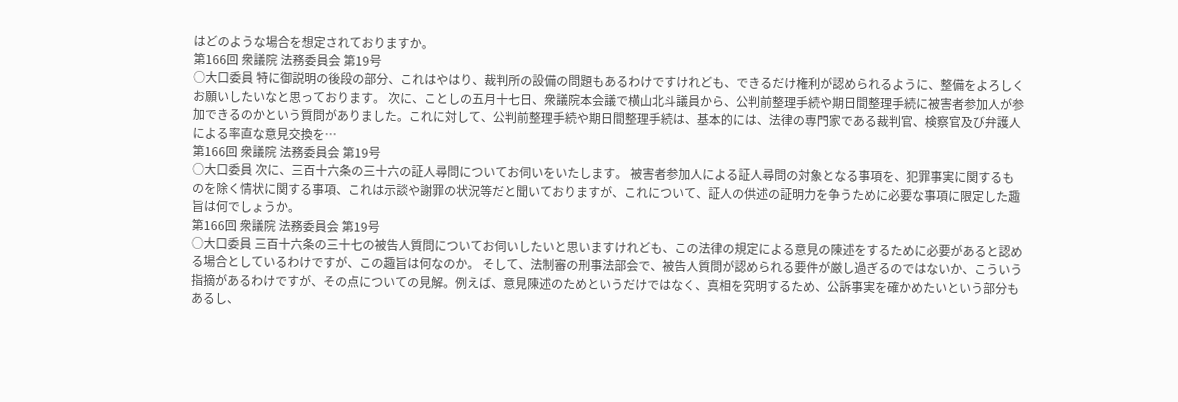はどのような場合を想定されておりますか。
第166回 衆議院 法務委員会 第19号
○大口委員 特に御説明の後段の部分、これはやはり、裁判所の設備の問題もあるわけですけれども、できるだけ権利が認められるように、整備をよろしくお願いしたいなと思っております。 次に、ことしの五月十七日、衆議院本会議で横山北斗議員から、公判前整理手続や期日間整理手続に被害者参加人が参加できるのかという質問がありました。これに対して、公判前整理手続や期日間整理手続は、基本的には、法律の専門家である裁判官、検察官及び弁護人による率直な意見交換を…
第166回 衆議院 法務委員会 第19号
○大口委員 次に、三百十六条の三十六の証人尋問についてお伺いをいたします。 被害者参加人による証人尋問の対象となる事項を、犯罪事実に関するものを除く情状に関する事項、これは示談や謝罪の状況等だと聞いておりますが、これについて、証人の供述の証明力を争うために必要な事項に限定した趣旨は何でしょうか。
第166回 衆議院 法務委員会 第19号
○大口委員 三百十六条の三十七の被告人質問についてお伺いしたいと思いますけれども、この法律の規定による意見の陳述をするために必要があると認める場合としているわけですが、この趣旨は何なのか。 そして、法制審の刑事法部会で、被告人質問が認められる要件が厳し過ぎるのではないか、こういう指摘があるわけですが、その点についての見解。例えば、意見陳述のためというだけではなく、真相を究明するため、公訴事実を確かめたいという部分もあるし、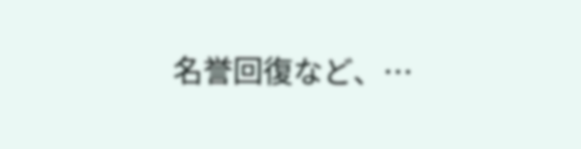名誉回復など、…